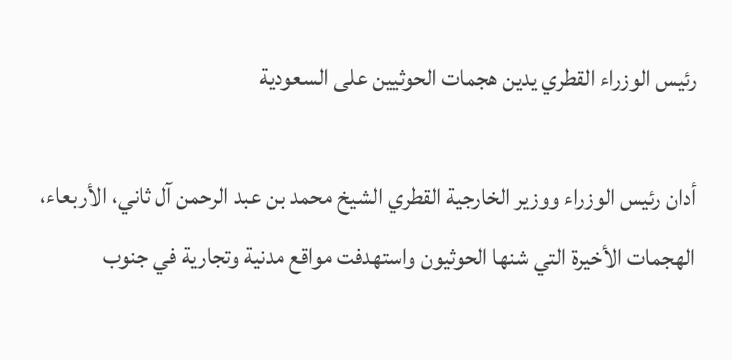رئيس الوزراء القطري يدين هجمات الحوثيين على السعودية

أدان رئيس الوزراء ووزير الخارجية القطري الشيخ محمد بن عبد الرحمن آل ثاني، الأربعاء، الهجمات الأخيرة التي شنها الحوثيون واستهدفت مواقع مدنية وتجارية في جنوب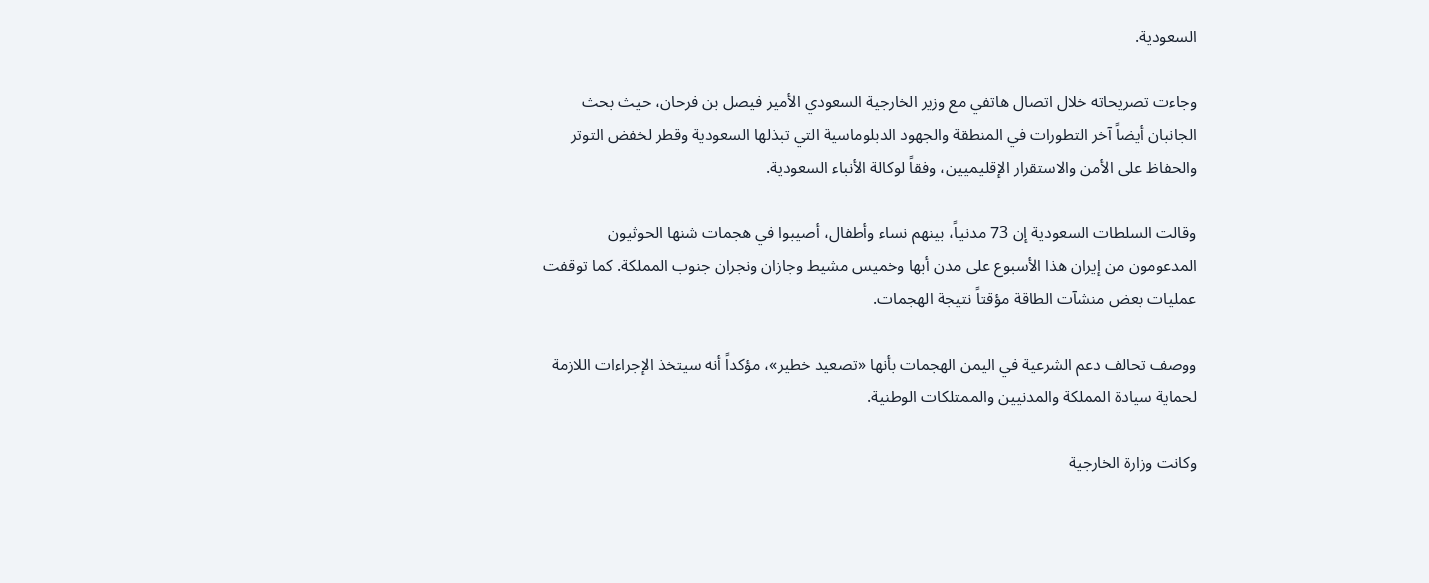السعودية.

وجاءت تصريحاته خلال اتصال هاتفي مع وزير الخارجية السعودي الأمير فيصل بن فرحان، حيث بحث الجانبان أيضاً آخر التطورات في المنطقة والجهود الدبلوماسية التي تبذلها السعودية وقطر لخفض التوتر والحفاظ على الأمن والاستقرار الإقليميين، وفقاً لوكالة الأنباء السعودية.

وقالت السلطات السعودية إن 73 مدنياً، بينهم نساء وأطفال، أصيبوا في هجمات شنها الحوثيون المدعومون من إيران هذا الأسبوع على مدن أبها وخميس مشيط وجازان ونجران جنوب المملكة. كما توقفت عمليات بعض منشآت الطاقة مؤقتاً نتيجة الهجمات.

ووصف تحالف دعم الشرعية في اليمن الهجمات بأنها «تصعيد خطير»، مؤكداً أنه سيتخذ الإجراءات اللازمة لحماية سيادة المملكة والمدنيين والممتلكات الوطنية.

وكانت وزارة الخارجية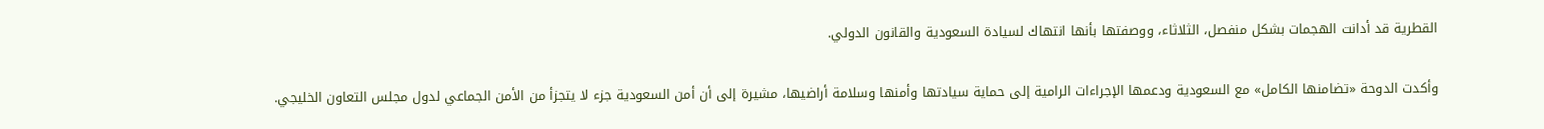القطرية قد أدانت الهجمات بشكل منفصل، الثلاثاء، ووصفتها بأنها انتهاك لسيادة السعودية والقانون الدولي.

وأكدت الدوحة «تضامنها الكامل» مع السعودية ودعمها الإجراءات الرامية إلى حماية سيادتها وأمنها وسلامة أراضيها، مشيرة إلى أن أمن السعودية جزء لا يتجزأ من الأمن الجماعي لدول مجلس التعاون الخليجي.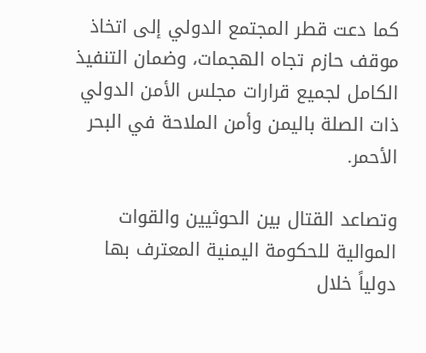كما دعت قطر المجتمع الدولي إلى اتخاذ موقف حازم تجاه الهجمات، وضمان التنفيذ الكامل لجميع قرارات مجلس الأمن الدولي ذات الصلة باليمن وأمن الملاحة في البحر الأحمر.

وتصاعد القتال بين الحوثيين والقوات الموالية للحكومة اليمنية المعترف بها دولياً خلال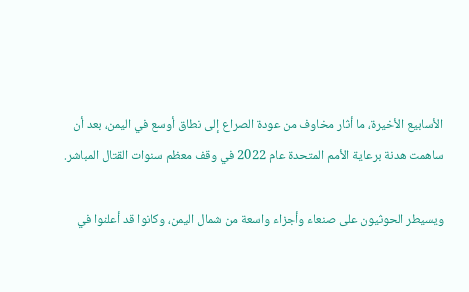الأسابيع الأخيرة، ما أثار مخاوف من عودة الصراع إلى نطاق أوسع في اليمن، بعد أن ساهمت هدنة برعاية الأمم المتحدة عام 2022 في وقف معظم سنوات القتال المباشر.

ويسيطر الحوثيون على صنعاء وأجزاء واسعة من شمال اليمن، وكانوا قد أعلنوا في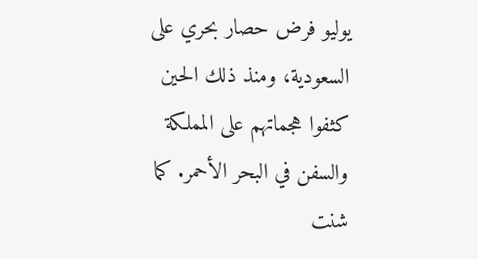يوليو فرض حصار بحري على السعودية، ومنذ ذلك الحين كثفوا هجماتهم على المملكة والسفن في البحر الأحمر. كما شنت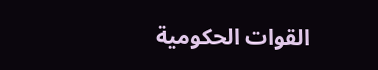القوات الحكومية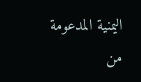اليمنية المدعومة من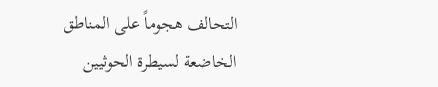التحالف هجوماً على المناطق الخاضعة لسيطرة الحوثيين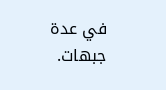في عدة جبهات.